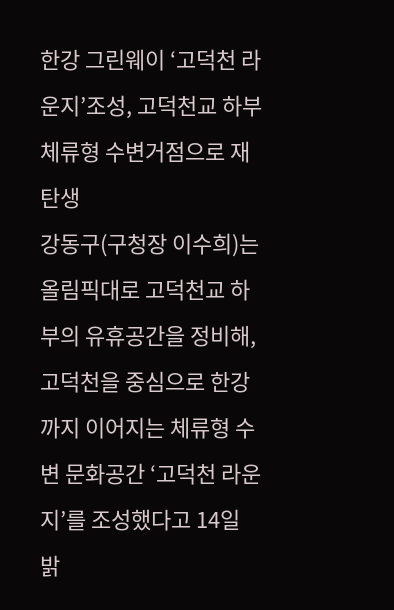한강 그린웨이 ‘고덕천 라운지’조성, 고덕천교 하부 체류형 수변거점으로 재탄생
강동구(구청장 이수희)는 올림픽대로 고덕천교 하부의 유휴공간을 정비해, 고덕천을 중심으로 한강까지 이어지는 체류형 수변 문화공간 ‘고덕천 라운지’를 조성했다고 14일 밝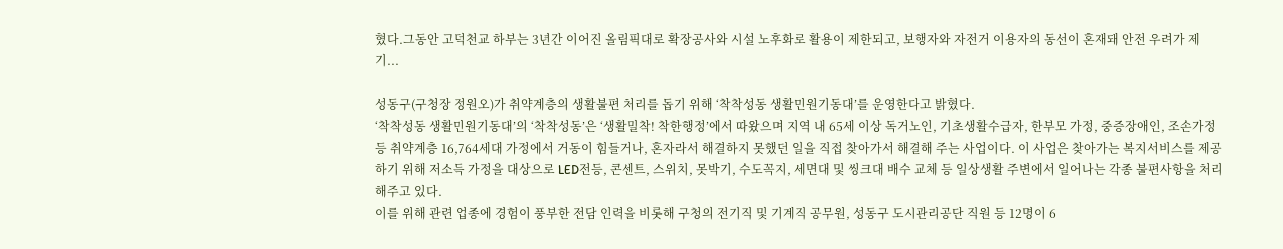혔다.그동안 고덕천교 하부는 3년간 이어진 올림픽대로 확장공사와 시설 노후화로 활용이 제한되고, 보행자와 자전거 이용자의 동선이 혼재돼 안전 우려가 제기...

성동구(구청장 정원오)가 취약계층의 생활불편 처리를 돕기 위해 ‘착착성동 생활민원기동대’를 운영한다고 밝혔다.
‘착착성동 생활민원기동대’의 ‘착착성동’은 ‘생활밀착! 착한행정’에서 따왔으며 지역 내 65세 이상 독거노인, 기초생활수급자, 한부모 가정, 중증장애인, 조손가정 등 취약계층 16,764세대 가정에서 거동이 힘들거나, 혼자라서 해결하지 못했던 일을 직접 찾아가서 해결해 주는 사업이다. 이 사업은 찾아가는 복지서비스를 제공하기 위해 저소득 가정을 대상으로 LED전등, 콘센트, 스위치, 못박기, 수도꼭지, 세면대 및 씽크대 배수 교체 등 일상생활 주변에서 일어나는 각종 불편사항을 처리해주고 있다.
이를 위해 관련 업종에 경험이 풍부한 전담 인력을 비롯해 구청의 전기직 및 기계직 공무원, 성동구 도시관리공단 직원 등 12명이 6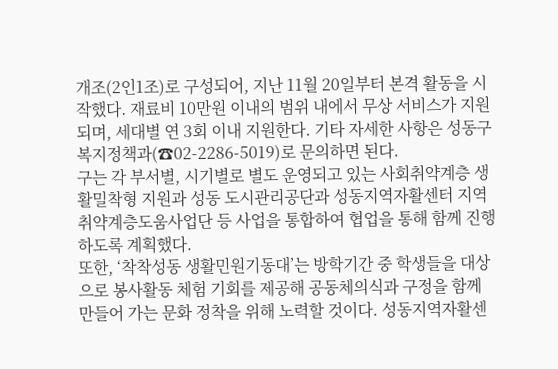개조(2인1조)로 구성되어, 지난 11월 20일부터 본격 활동을 시작했다. 재료비 10만원 이내의 범위 내에서 무상 서비스가 지원되며, 세대별 연 3회 이내 지원한다. 기타 자세한 사항은 성동구 복지정책과(☎02-2286-5019)로 문의하면 된다.
구는 각 부서별, 시기별로 별도 운영되고 있는 사회취약계층 생활밀착형 지원과 성동 도시관리공단과 성동지역자활센터 지역취약계층도움사업단 등 사업을 통합하여 협업을 통해 함께 진행하도록 계획했다.
또한, ‘착착성동 생활민원기동대’는 방학기간 중 학생들을 대상으로 봉사활동 체험 기회를 제공해 공동체의식과 구정을 함께 만들어 가는 문화 정착을 위해 노력할 것이다. 성동지역자활센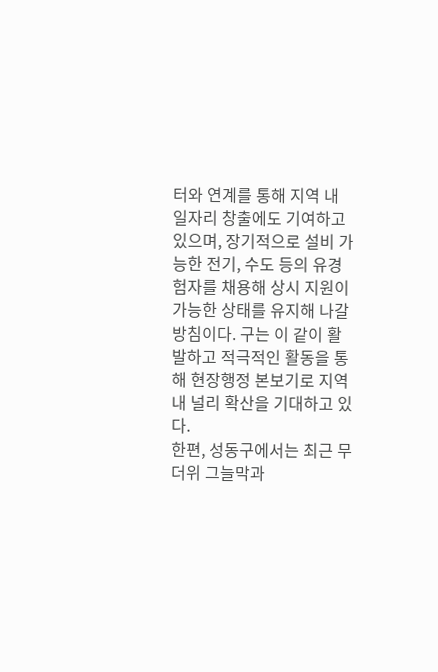터와 연계를 통해 지역 내 일자리 창출에도 기여하고 있으며, 장기적으로 설비 가능한 전기, 수도 등의 유경험자를 채용해 상시 지원이 가능한 상태를 유지해 나갈 방침이다. 구는 이 같이 활발하고 적극적인 활동을 통해 현장행정 본보기로 지역 내 널리 확산을 기대하고 있다.
한편, 성동구에서는 최근 무더위 그늘막과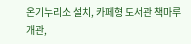온기누리소 설치, 카페형 도서관 책마루 개관,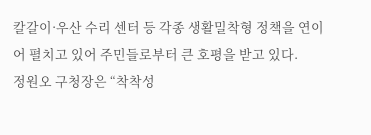칼갈이·우산 수리 센터 등 각종 생활밀착형 정책을 연이어 펼치고 있어 주민들로부터 큰 호평을 받고 있다.
정원오 구청장은 “착착성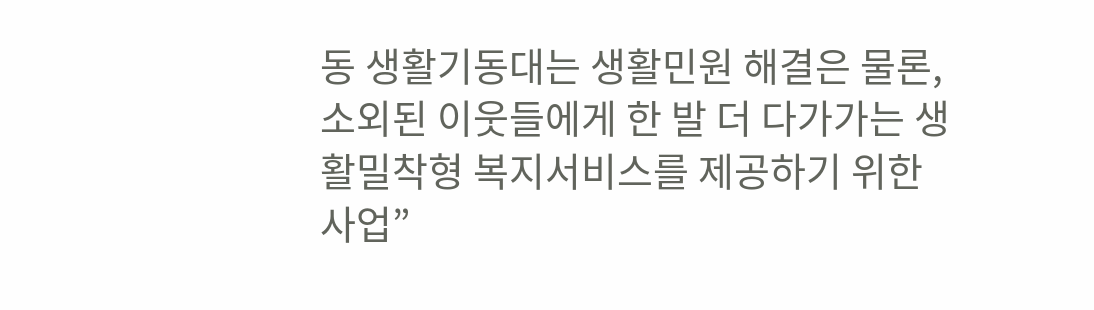동 생활기동대는 생활민원 해결은 물론, 소외된 이웃들에게 한 발 더 다가가는 생활밀착형 복지서비스를 제공하기 위한 사업”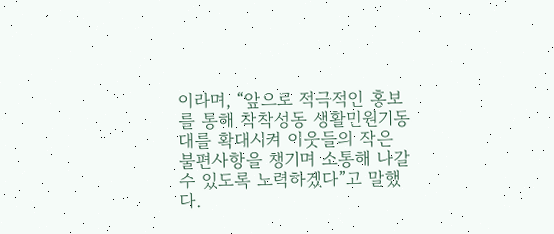이라며, “앞으로 적극적인 홍보를 통해 착착성동 생활민원기동대를 확대시켜 이웃들의 작은 불편사항을 챙기며 소통해 나갈 수 있도록 노력하겠다”고 말했다.